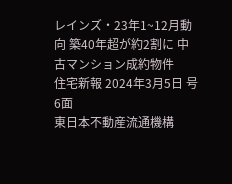レインズ・23年1~12月動向 築40年超が約2割に 中古マンション成約物件
住宅新報 2024年3月5日 号 6面
東日本不動産流通機構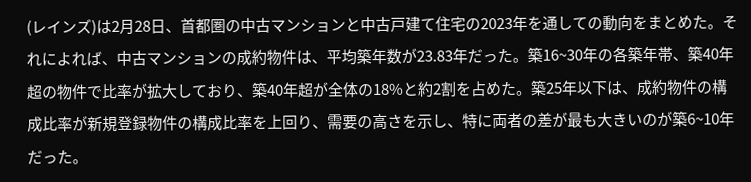(レインズ)は2月28日、首都圏の中古マンションと中古戸建て住宅の2023年を通しての動向をまとめた。それによれば、中古マンションの成約物件は、平均築年数が23.83年だった。築16~30年の各築年帯、築40年超の物件で比率が拡大しており、築40年超が全体の18%と約2割を占めた。築25年以下は、成約物件の構成比率が新規登録物件の構成比率を上回り、需要の高さを示し、特に両者の差が最も大きいのが築6~10年だった。